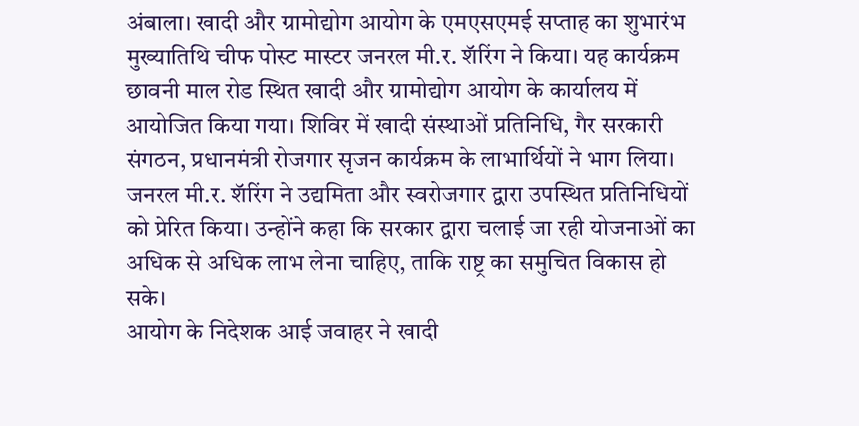अंबाला। खादी और ग्रामोद्योग आयोग के एमएसएमई सप्ताह का शुभारंभ मुख्यातिथि चीफ पोस्ट मास्टर जनरल मी.र. शॅरिंग ने किया। यह कार्यक्रम छावनी माल रोड स्थित खादी और ग्रामोद्योग आयोग के कार्यालय में आयोजित किया गया। शिविर में खादी संस्थाओं प्रतिनिधि, गैर सरकारी संगठन, प्रधानमंत्री रोजगार सृजन कार्यक्रम के लाभार्थियों ने भाग लिया। जनरल मी.र. शॅरिंग ने उद्यमिता और स्वरोजगार द्वारा उपस्थित प्रतिनिधियों को प्रेरित किया। उन्होंने कहा कि सरकार द्वारा चलाई जा रही योजनाओं का अधिक से अधिक लाभ लेना चाहिए, ताकि राष्ट्र का समुचित विकास हो सके।
आयोग के निदेशक आई जवाहर ने खादी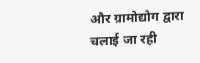और ग्रामोद्योग द्वारा चलाई जा रही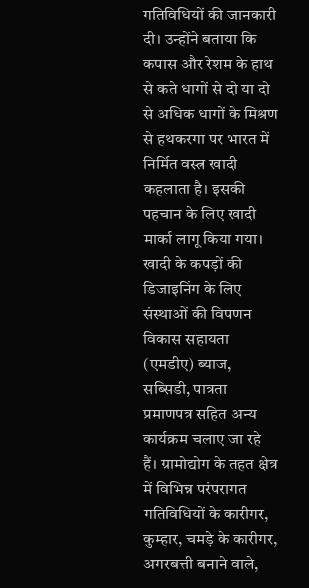गतिविधियों की जानकारी दी। उन्होंने बताया कि कपास और रेशम के हाथ से कते धागों से दो या दो से अधिक धागों के मिश्रण से हथकरगा पर भारत में निर्मित वस्त्र खादी कहलाता है। इसकी पहचान के लिए खादी मार्का लागू किया गया। खादी के कपड़ों की डिजाइनिंग के लिए संस्थाओं की विपणन विकास सहायता (एमडीए) ब्याज, सब्सिडी, पात्रता प्रमाणपत्र सहित अन्य कार्यक्रम चलाए जा रहे हैं। ग्रामोद्योग के तहत क्षेत्र में विभिन्न परंपरागत गतिविधियों के कारीगर, कुम्हार, चमड़े के कारीगर, अगरबत्ती बनाने वाले,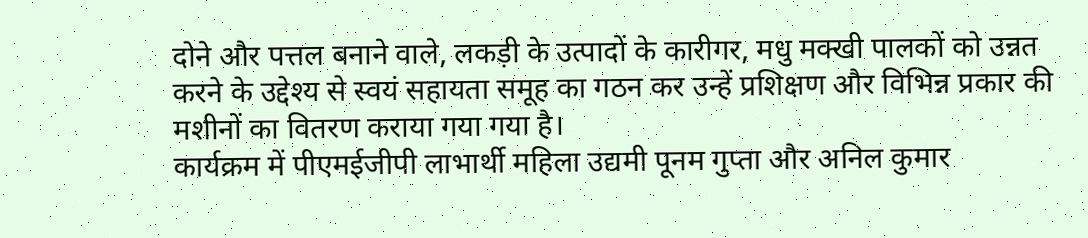दोने और पत्तल बनाने वाले, लकड़ी के उत्पादों के कारीगर, मधु मक्खी पालकों को उन्नत करने के उद्देश्य से स्वयं सहायता समूह का गठन कर उन्हें प्रशिक्षण और विभिन्न प्रकार की मशीनों का वितरण कराया गया गया है।
कार्यक्रम में पीएमईजीपी लाभार्थी महिला उद्यमी पूनम गुप्ता और अनिल कुमार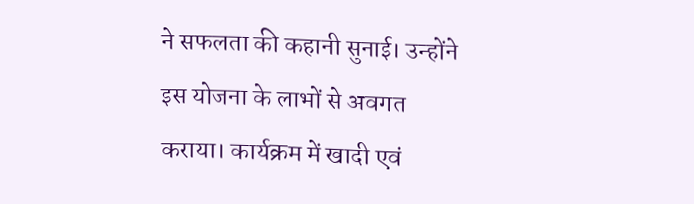ने सफलता की कहानी सुनाई। उन्होंने इस योजना के लाभों से अवगत कराया। कार्यक्रम में खादी एवं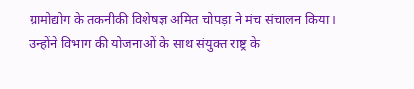ग्रामोद्योग के तकनीकी विशेषज्ञ अमित चोपड़ा ने मंच संचालन किया। उन्होंने विभाग की योजनाओं के साथ संयुक्त राष्ट्र के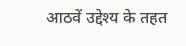आठवें उद्देश्य के तहत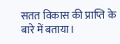सतत विकास की प्राप्ति के बारे में बताया।